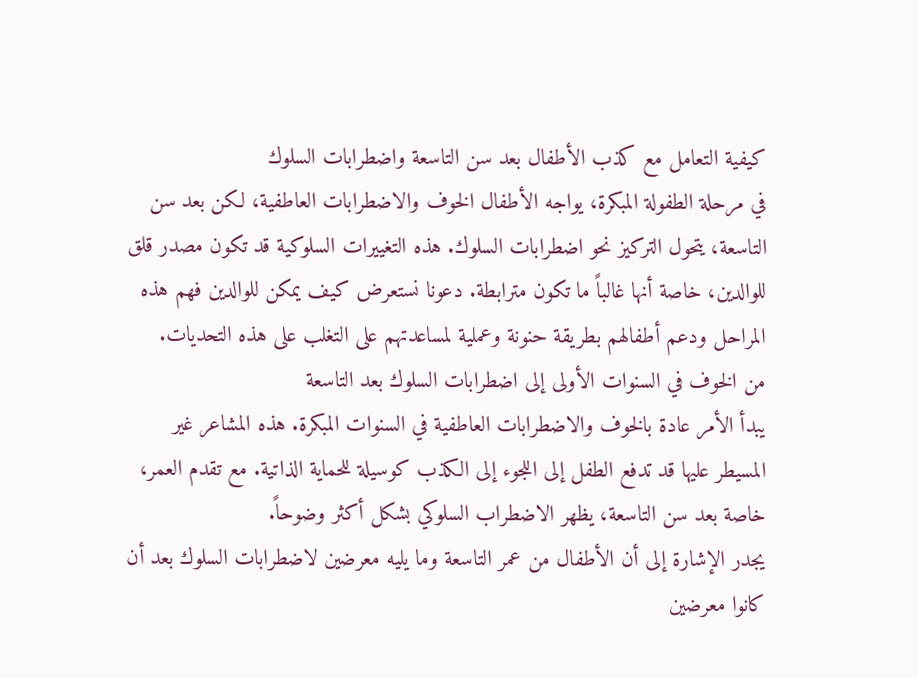كيفية التعامل مع كذب الأطفال بعد سن التاسعة واضطرابات السلوك
في مرحلة الطفولة المبكرة، يواجه الأطفال الخوف والاضطرابات العاطفية، لكن بعد سن التاسعة، يتحول التركيز نحو اضطرابات السلوك. هذه التغييرات السلوكية قد تكون مصدر قلق للوالدين، خاصة أنها غالباً ما تكون مترابطة. دعونا نستعرض كيف يمكن للوالدين فهم هذه المراحل ودعم أطفالهم بطريقة حنونة وعملية لمساعدتهم على التغلب على هذه التحديات.
من الخوف في السنوات الأولى إلى اضطرابات السلوك بعد التاسعة
يبدأ الأمر عادة بالخوف والاضطرابات العاطفية في السنوات المبكرة. هذه المشاعر غير المسيطر عليها قد تدفع الطفل إلى اللجوء إلى الكذب كوسيلة للحماية الذاتية. مع تقدم العمر، خاصة بعد سن التاسعة، يظهر الاضطراب السلوكي بشكل أكثر وضوحاً.
يجدر الإشارة إلى أن الأطفال من عمر التاسعة وما يليه معرضين لاضطرابات السلوك بعد أن كانوا معرضين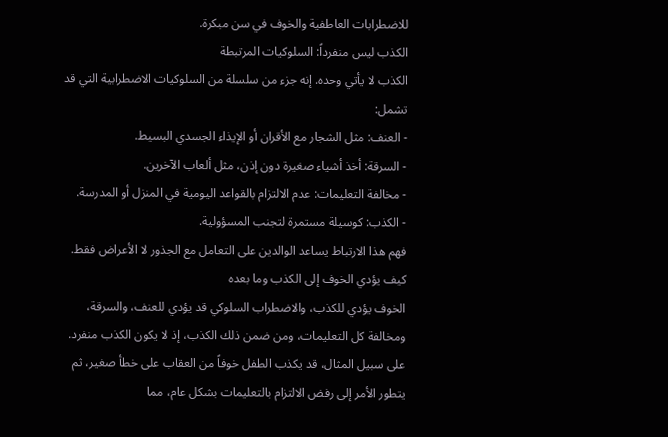للاضطرابات العاطفية والخوف في سن مبكرة.
الكذب ليس منفرداً: السلوكيات المرتبطة
الكذب لا يأتي وحده. إنه جزء من سلسلة من السلوكيات الاضطرابية التي قد تشمل:
- العنف: مثل الشجار مع الأقران أو الإيذاء الجسدي البسيط.
- السرقة: أخذ أشياء صغيرة دون إذن، مثل ألعاب الآخرين.
- مخالفة التعليمات: عدم الالتزام بالقواعد اليومية في المنزل أو المدرسة.
- الكذب: كوسيلة مستمرة لتجنب المسؤولية.
فهم هذا الارتباط يساعد الوالدين على التعامل مع الجذور لا الأعراض فقط.
كيف يؤدي الخوف إلى الكذب وما بعده
الخوف يؤدي للكذب، والاضطراب السلوكي قد يؤدي للعنف، والسرقة، ومخالفة كل التعليمات، ومن ضمن ذلك الكذب، إذ لا يكون الكذب منفرد.
على سبيل المثال، قد يكذب الطفل خوفاً من العقاب على خطأ صغير، ثم يتطور الأمر إلى رفض الالتزام بالتعليمات بشكل عام، مما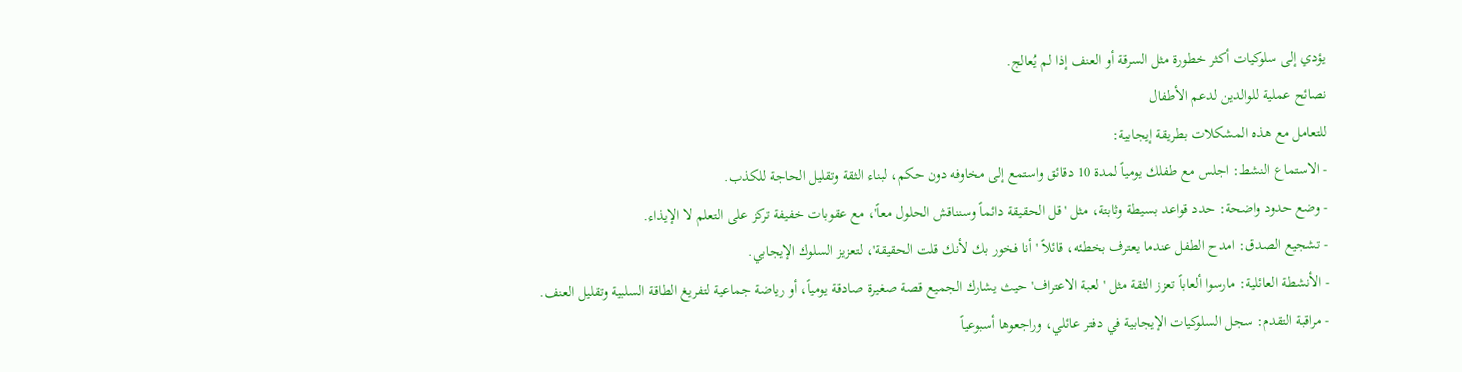يؤدي إلى سلوكيات أكثر خطورة مثل السرقة أو العنف إذا لم يُعالج.
نصائح عملية للوالدين لدعم الأطفال
للتعامل مع هذه المشكلات بطريقة إيجابية:
- الاستماع النشط: اجلس مع طفلك يومياً لمدة 10 دقائق واستمع إلى مخاوفه دون حكم، لبناء الثقة وتقليل الحاجة للكذب.
- وضع حدود واضحة: حدد قواعد بسيطة وثابتة، مثل 'قل الحقيقة دائماً وسنناقش الحلول معاً'، مع عقوبات خفيفة تركز على التعلم لا الإيذاء.
- تشجيع الصدق: امدح الطفل عندما يعترف بخطئه، قائلاً 'أنا فخور بك لأنك قلت الحقيقة'، لتعزيز السلوك الإيجابي.
- الأنشطة العائلية: مارسوا ألعاباً تعزز الثقة مثل 'لعبة الاعتراف' حيث يشارك الجميع قصة صغيرة صادقة يومياً، أو رياضة جماعية لتفريغ الطاقة السلبية وتقليل العنف.
- مراقبة التقدم: سجل السلوكيات الإيجابية في دفتر عائلي، وراجعوها أسبوعياً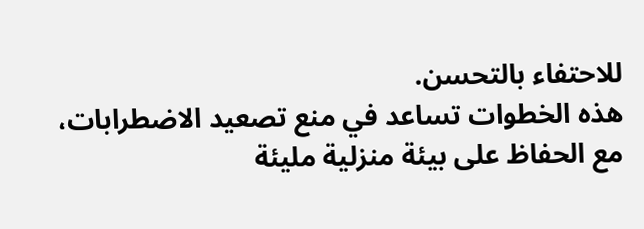للاحتفاء بالتحسن.
هذه الخطوات تساعد في منع تصعيد الاضطرابات، مع الحفاظ على بيئة منزلية مليئة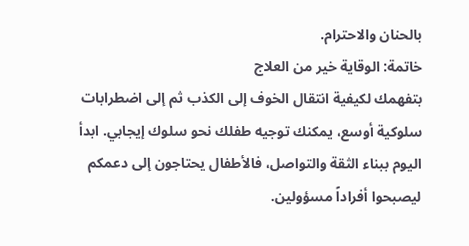بالحنان والاحترام.
خاتمة: الوقاية خير من العلاج
بتفهمك لكيفية انتقال الخوف إلى الكذب ثم إلى اضطرابات سلوكية أوسع، يمكنك توجيه طفلك نحو سلوك إيجابي. ابدأ اليوم ببناء الثقة والتواصل، فالأطفال يحتاجون إلى دعمكم ليصبحوا أفراداً مسؤولين.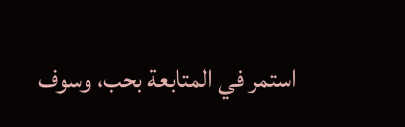استمر في المتابعة بحب، وسوف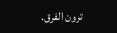ترون الفرق.